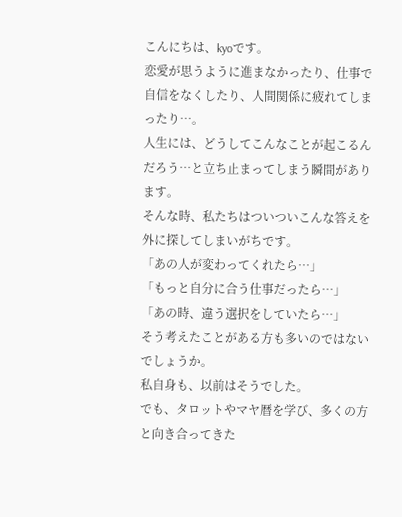こんにちは、kyoです。
恋愛が思うように進まなかったり、仕事で自信をなくしたり、人間関係に疲れてしまったり…。
人生には、どうしてこんなことが起こるんだろう…と立ち止まってしまう瞬間があります。
そんな時、私たちはついついこんな答えを外に探してしまいがちです。
「あの人が変わってくれたら…」
「もっと自分に合う仕事だったら…」
「あの時、違う選択をしていたら…」
そう考えたことがある方も多いのではないでしょうか。
私自身も、以前はそうでした。
でも、タロットやマヤ暦を学び、多くの方と向き合ってきた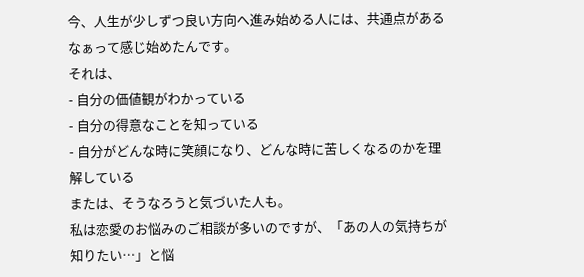今、人生が少しずつ良い方向へ進み始める人には、共通点があるなぁって感じ始めたんです。
それは、
- 自分の価値観がわかっている
- 自分の得意なことを知っている
- 自分がどんな時に笑顔になり、どんな時に苦しくなるのかを理解している
または、そうなろうと気づいた人も。
私は恋愛のお悩みのご相談が多いのですが、「あの人の気持ちが知りたい…」と悩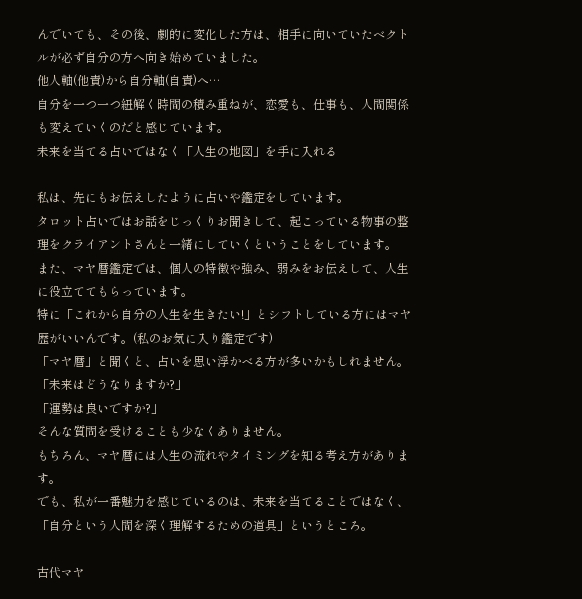んでいても、その後、劇的に変化した方は、相手に向いていたベクトルが必ず自分の方へ向き始めていました。
他人軸(他責)から自分軸(自責)へ…
自分を一つ一つ紐解く時間の積み重ねが、恋愛も、仕事も、人間関係も変えていくのだと感じています。
未来を当てる占いではなく「人生の地図」を手に入れる

私は、先にもお伝えしたように占いや鑑定をしています。
タロット占いではお話をじっくりお聞きして、起こっている物事の整理をクライアントさんと一緒にしていくということをしています。
また、マヤ暦鑑定では、個人の特徴や強み、弱みをお伝えして、人生に役立ててもらっています。
特に「これから自分の人生を生きたい!」とシフトしている方にはマヤ歴がいいんです。(私のお気に入り鑑定です)
「マヤ暦」と聞くと、占いを思い浮かべる方が多いかもしれません。
「未来はどうなりますか?」
「運勢は良いですか?」
そんな質問を受けることも少なくありません。
もちろん、マヤ暦には人生の流れやタイミングを知る考え方があります。
でも、私が一番魅力を感じているのは、未来を当てることではなく、「自分という人間を深く理解するための道具」というところ。

古代マヤ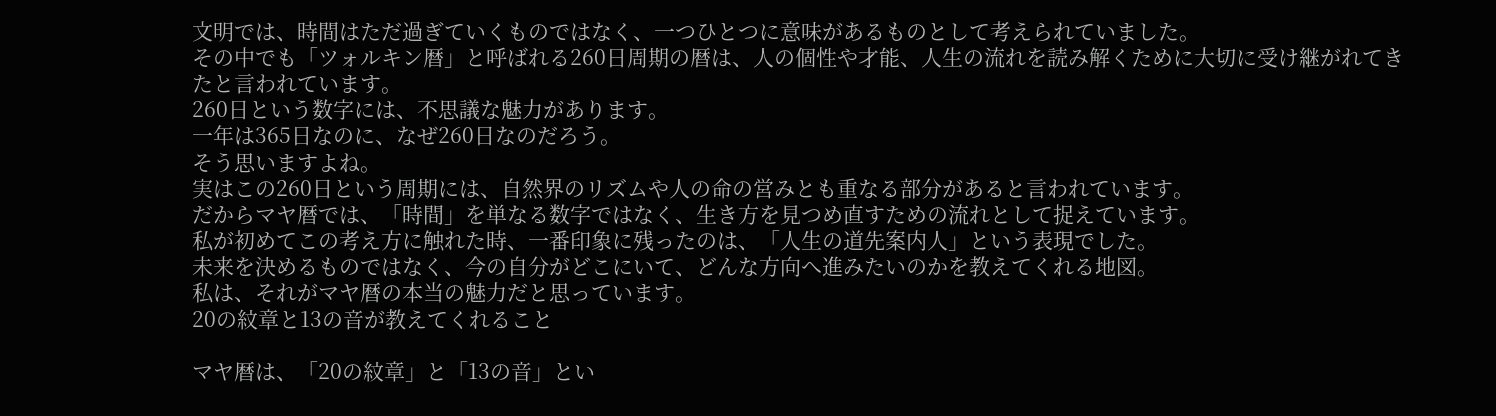文明では、時間はただ過ぎていくものではなく、一つひとつに意味があるものとして考えられていました。
その中でも「ツォルキン暦」と呼ばれる260日周期の暦は、人の個性や才能、人生の流れを読み解くために大切に受け継がれてきたと言われています。
260日という数字には、不思議な魅力があります。
一年は365日なのに、なぜ260日なのだろう。
そう思いますよね。
実はこの260日という周期には、自然界のリズムや人の命の営みとも重なる部分があると言われています。
だからマヤ暦では、「時間」を単なる数字ではなく、生き方を見つめ直すための流れとして捉えています。
私が初めてこの考え方に触れた時、一番印象に残ったのは、「人生の道先案内人」という表現でした。
未来を決めるものではなく、今の自分がどこにいて、どんな方向へ進みたいのかを教えてくれる地図。
私は、それがマヤ暦の本当の魅力だと思っています。
20の紋章と13の音が教えてくれること

マヤ暦は、「20の紋章」と「13の音」とい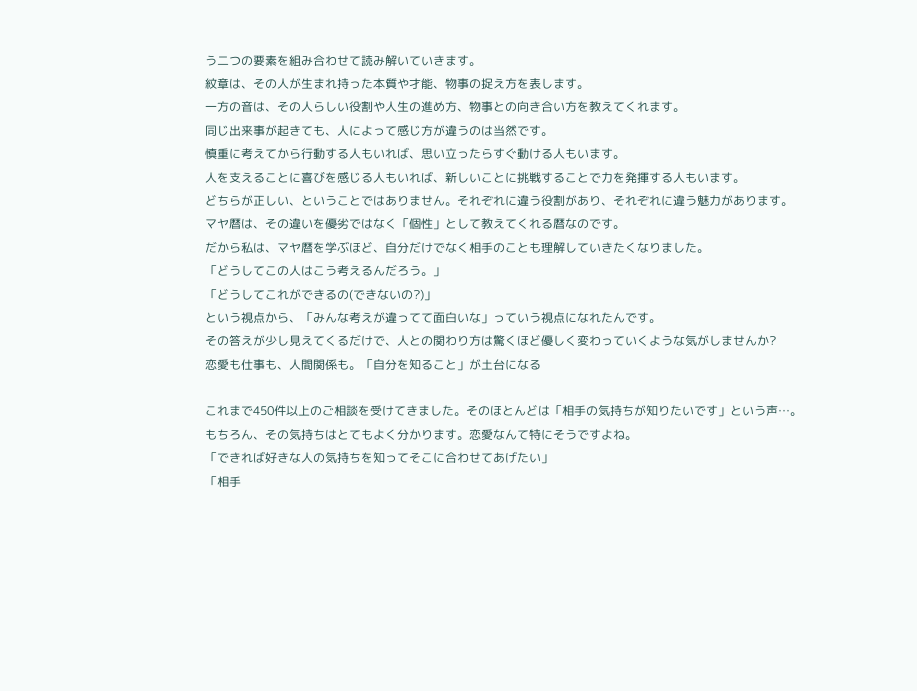う二つの要素を組み合わせて読み解いていきます。
紋章は、その人が生まれ持った本質や才能、物事の捉え方を表します。
一方の音は、その人らしい役割や人生の進め方、物事との向き合い方を教えてくれます。
同じ出来事が起きても、人によって感じ方が違うのは当然です。
慎重に考えてから行動する人もいれば、思い立ったらすぐ動ける人もいます。
人を支えることに喜びを感じる人もいれば、新しいことに挑戦することで力を発揮する人もいます。
どちらが正しい、ということではありません。それぞれに違う役割があり、それぞれに違う魅力があります。
マヤ暦は、その違いを優劣ではなく「個性」として教えてくれる暦なのです。
だから私は、マヤ暦を学ぶほど、自分だけでなく相手のことも理解していきたくなりました。
「どうしてこの人はこう考えるんだろう。」
「どうしてこれができるの(できないの?)」
という視点から、「みんな考えが違ってて面白いな」っていう視点になれたんです。
その答えが少し見えてくるだけで、人との関わり方は驚くほど優しく変わっていくような気がしませんか?
恋愛も仕事も、人間関係も。「自分を知ること」が土台になる

これまで450件以上のご相談を受けてきました。そのほとんどは「相手の気持ちが知りたいです」という声…。
もちろん、その気持ちはとてもよく分かります。恋愛なんて特にそうですよね。
「できれば好きな人の気持ちを知ってそこに合わせてあげたい」
「相手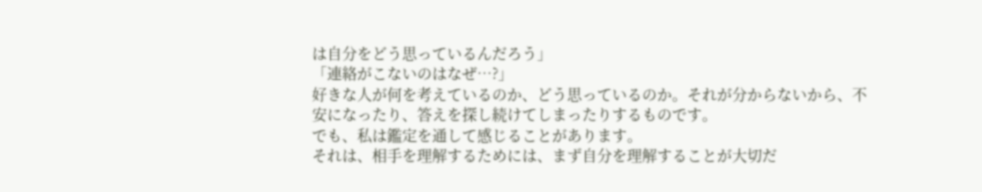は自分をどう思っているんだろう」
「連絡がこないのはなぜ…?」
好きな人が何を考えているのか、どう思っているのか。それが分からないから、不安になったり、答えを探し続けてしまったりするものです。
でも、私は鑑定を通して感じることがあります。
それは、相手を理解するためには、まず自分を理解することが大切だ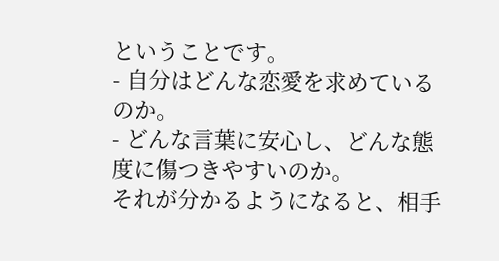ということです。
- 自分はどんな恋愛を求めているのか。
- どんな言葉に安心し、どんな態度に傷つきやすいのか。
それが分かるようになると、相手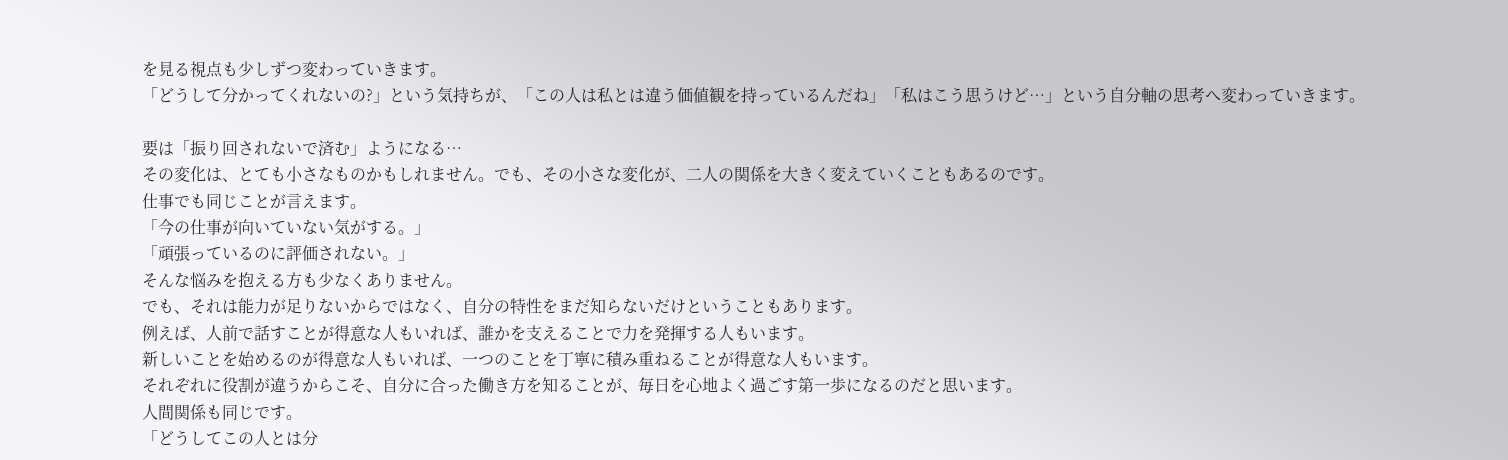を見る視点も少しずつ変わっていきます。
「どうして分かってくれないの?」という気持ちが、「この人は私とは違う価値観を持っているんだね」「私はこう思うけど…」という自分軸の思考へ変わっていきます。

要は「振り回されないで済む」ようになる…
その変化は、とても小さなものかもしれません。でも、その小さな変化が、二人の関係を大きく変えていくこともあるのです。
仕事でも同じことが言えます。
「今の仕事が向いていない気がする。」
「頑張っているのに評価されない。」
そんな悩みを抱える方も少なくありません。
でも、それは能力が足りないからではなく、自分の特性をまだ知らないだけということもあります。
例えば、人前で話すことが得意な人もいれば、誰かを支えることで力を発揮する人もいます。
新しいことを始めるのが得意な人もいれば、一つのことを丁寧に積み重ねることが得意な人もいます。
それぞれに役割が違うからこそ、自分に合った働き方を知ることが、毎日を心地よく過ごす第一歩になるのだと思います。
人間関係も同じです。
「どうしてこの人とは分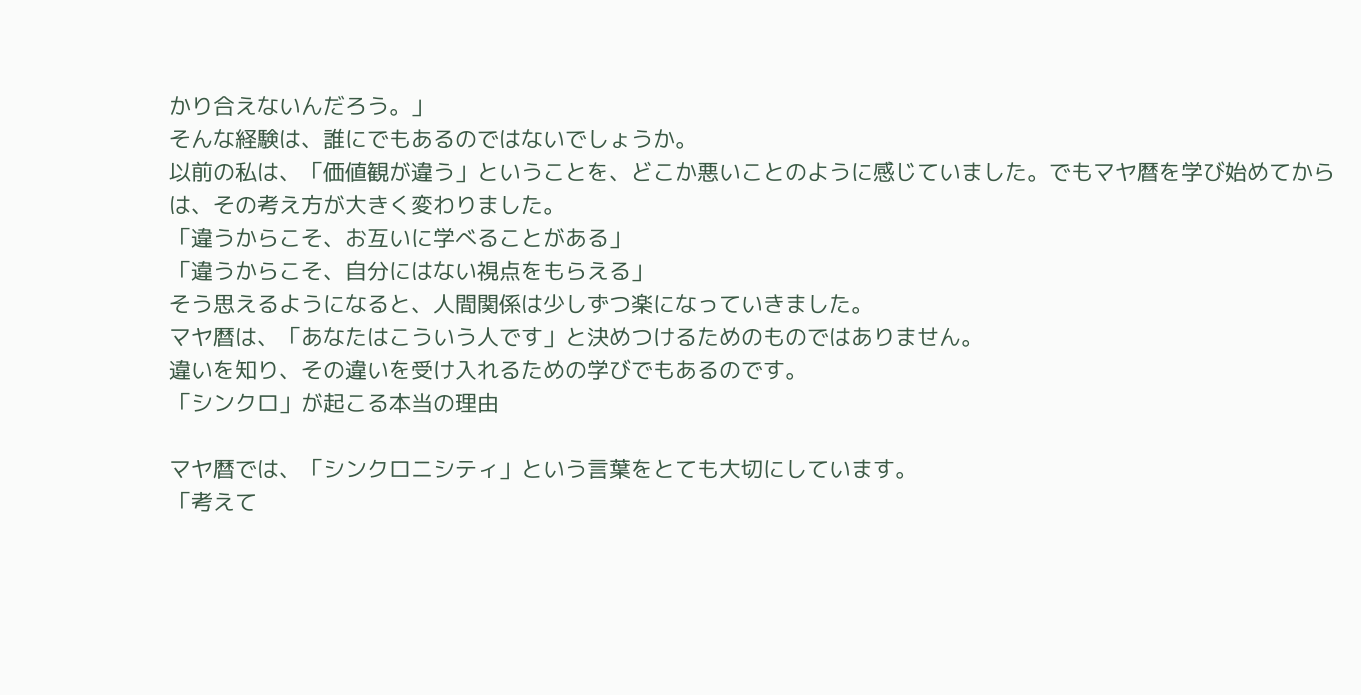かり合えないんだろう。」
そんな経験は、誰にでもあるのではないでしょうか。
以前の私は、「価値観が違う」ということを、どこか悪いことのように感じていました。でもマヤ暦を学び始めてからは、その考え方が大きく変わりました。
「違うからこそ、お互いに学べることがある」
「違うからこそ、自分にはない視点をもらえる」
そう思えるようになると、人間関係は少しずつ楽になっていきました。
マヤ暦は、「あなたはこういう人です」と決めつけるためのものではありません。
違いを知り、その違いを受け入れるための学びでもあるのです。
「シンクロ」が起こる本当の理由

マヤ暦では、「シンクロニシティ」という言葉をとても大切にしています。
「考えて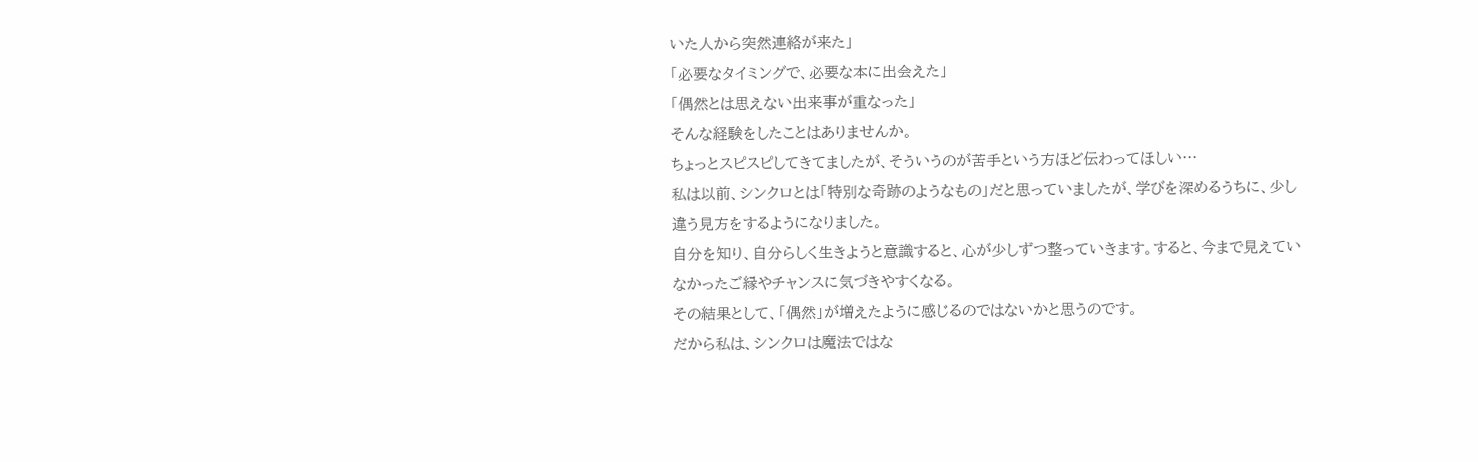いた人から突然連絡が来た」
「必要なタイミングで、必要な本に出会えた」
「偶然とは思えない出来事が重なった」
そんな経験をしたことはありませんか。
ちょっとスピスピしてきてましたが、そういうのが苦手という方ほど伝わってほしい…
私は以前、シンクロとは「特別な奇跡のようなもの」だと思っていましたが、学びを深めるうちに、少し違う見方をするようになりました。
自分を知り、自分らしく生きようと意識すると、心が少しずつ整っていきます。すると、今まで見えていなかったご縁やチャンスに気づきやすくなる。
その結果として、「偶然」が増えたように感じるのではないかと思うのです。
だから私は、シンクロは魔法ではな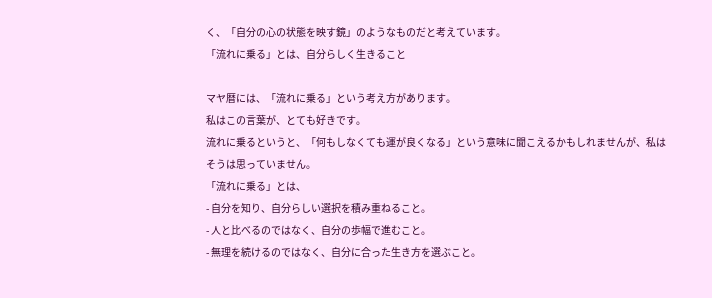く、「自分の心の状態を映す鏡」のようなものだと考えています。
「流れに乗る」とは、自分らしく生きること

マヤ暦には、「流れに乗る」という考え方があります。
私はこの言葉が、とても好きです。
流れに乗るというと、「何もしなくても運が良くなる」という意味に聞こえるかもしれませんが、私はそうは思っていません。
「流れに乗る」とは、
- 自分を知り、自分らしい選択を積み重ねること。
- 人と比べるのではなく、自分の歩幅で進むこと。
- 無理を続けるのではなく、自分に合った生き方を選ぶこと。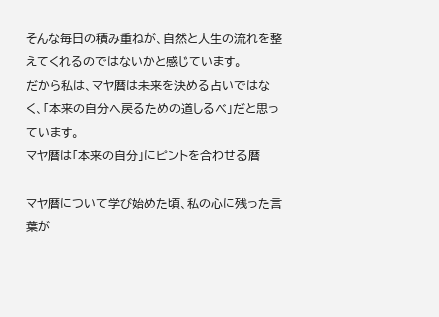そんな毎日の積み重ねが、自然と人生の流れを整えてくれるのではないかと感じています。
だから私は、マヤ暦は未来を決める占いではなく、「本来の自分へ戻るための道しるべ」だと思っています。
マヤ暦は「本来の自分」にピントを合わせる暦

マヤ暦について学び始めた頃、私の心に残った言葉が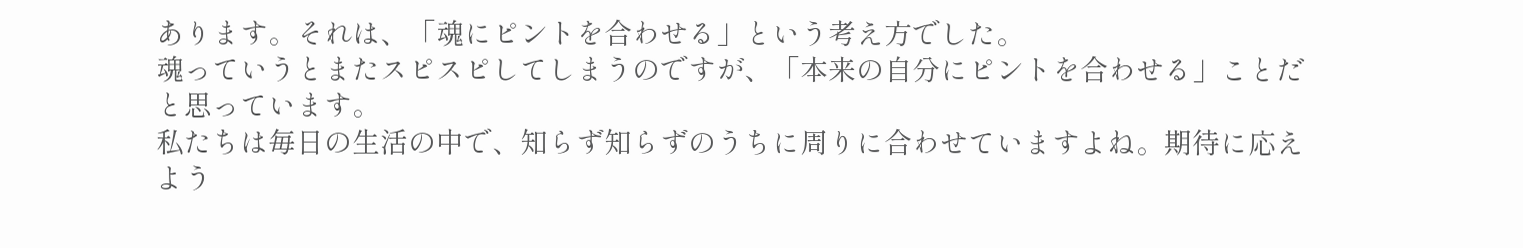あります。それは、「魂にピントを合わせる」という考え方でした。
魂っていうとまたスピスピしてしまうのですが、「本来の自分にピントを合わせる」ことだと思っています。
私たちは毎日の生活の中で、知らず知らずのうちに周りに合わせていますよね。期待に応えよう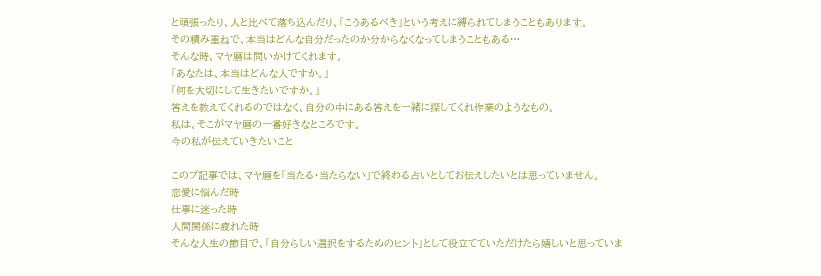と頑張ったり、人と比べて落ち込んだり、「こうあるべき」という考えに縛られてしまうこともあります。
その積み重ねで、本当はどんな自分だったのか分からなくなってしまうこともある…
そんな時、マヤ暦は問いかけてくれます。
「あなたは、本当はどんな人ですか。」
「何を大切にして生きたいですか。」
答えを教えてくれるのではなく、自分の中にある答えを一緒に探してくれ作業のようなもの。
私は、そこがマヤ暦の一番好きなところです。
今の私が伝えていきたいこと

このブ記事では、マヤ暦を「当たる・当たらない」で終わる占いとしてお伝えしたいとは思っていません。
恋愛に悩んだ時
仕事に迷った時
人間関係に疲れた時
そんな人生の節目で、「自分らしい選択をするためのヒント」として役立てていただけたら嬉しいと思っていま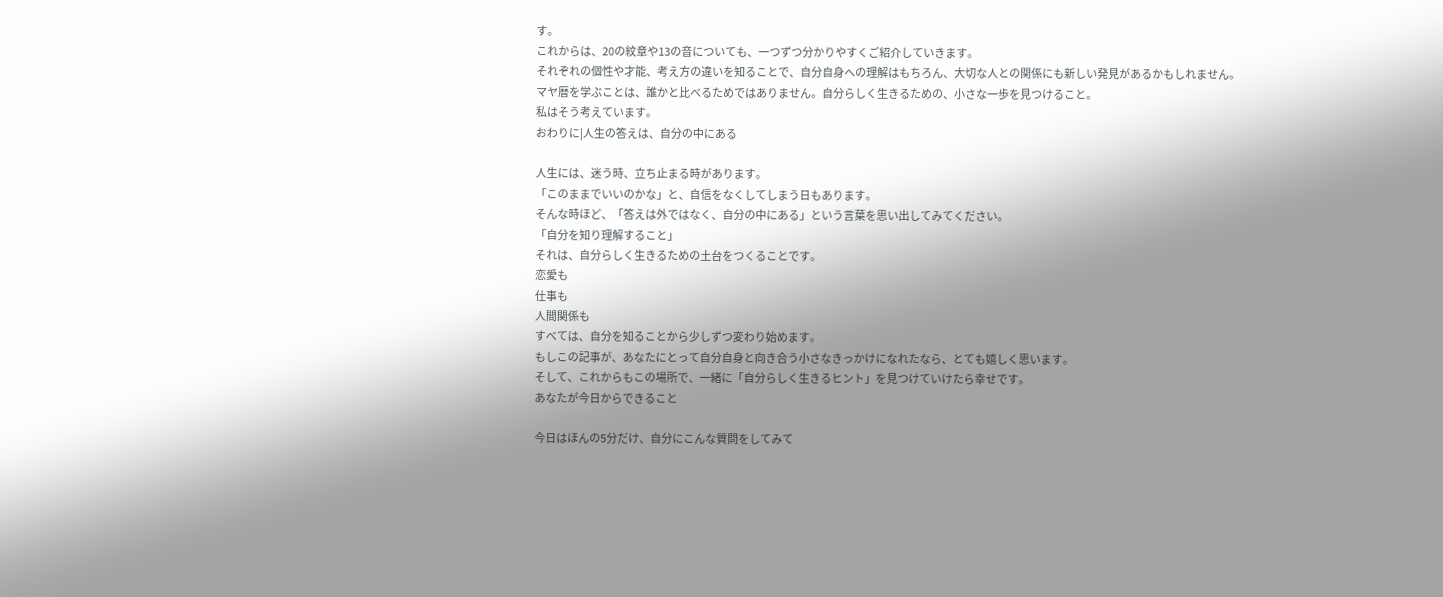す。
これからは、20の紋章や13の音についても、一つずつ分かりやすくご紹介していきます。
それぞれの個性や才能、考え方の違いを知ることで、自分自身への理解はもちろん、大切な人との関係にも新しい発見があるかもしれません。
マヤ暦を学ぶことは、誰かと比べるためではありません。自分らしく生きるための、小さな一歩を見つけること。
私はそう考えています。
おわりに|人生の答えは、自分の中にある

人生には、迷う時、立ち止まる時があります。
「このままでいいのかな」と、自信をなくしてしまう日もあります。
そんな時ほど、「答えは外ではなく、自分の中にある」という言葉を思い出してみてください。
「自分を知り理解すること」
それは、自分らしく生きるための土台をつくることです。
恋愛も
仕事も
人間関係も
すべては、自分を知ることから少しずつ変わり始めます。
もしこの記事が、あなたにとって自分自身と向き合う小さなきっかけになれたなら、とても嬉しく思います。
そして、これからもこの場所で、一緒に「自分らしく生きるヒント」を見つけていけたら幸せです。
あなたが今日からできること

今日はほんの5分だけ、自分にこんな質問をしてみて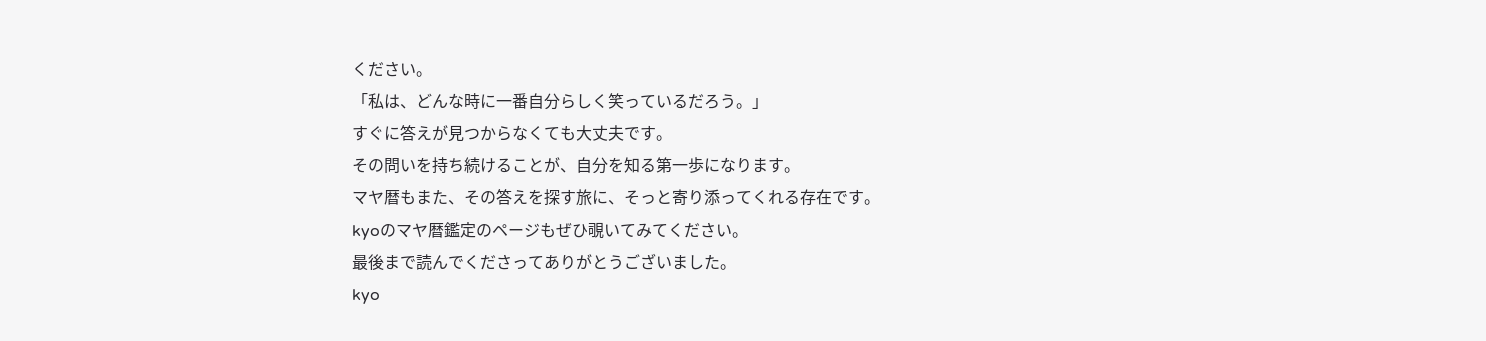ください。
「私は、どんな時に一番自分らしく笑っているだろう。」
すぐに答えが見つからなくても大丈夫です。
その問いを持ち続けることが、自分を知る第一歩になります。
マヤ暦もまた、その答えを探す旅に、そっと寄り添ってくれる存在です。
kyoのマヤ暦鑑定のページもぜひ覗いてみてください。
最後まで読んでくださってありがとうございました。
kyo